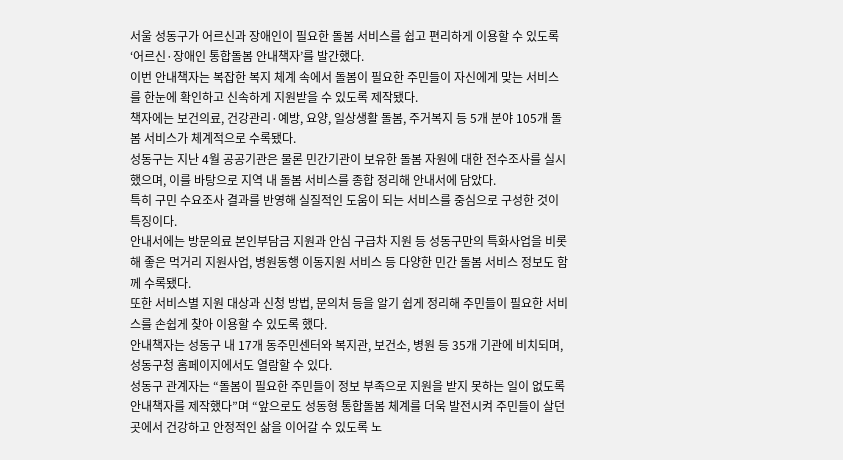서울 성동구가 어르신과 장애인이 필요한 돌봄 서비스를 쉽고 편리하게 이용할 수 있도록 ‘어르신·장애인 통합돌봄 안내책자’를 발간했다.
이번 안내책자는 복잡한 복지 체계 속에서 돌봄이 필요한 주민들이 자신에게 맞는 서비스를 한눈에 확인하고 신속하게 지원받을 수 있도록 제작됐다.
책자에는 보건의료, 건강관리·예방, 요양, 일상생활 돌봄, 주거복지 등 5개 분야 105개 돌봄 서비스가 체계적으로 수록됐다.
성동구는 지난 4월 공공기관은 물론 민간기관이 보유한 돌봄 자원에 대한 전수조사를 실시했으며, 이를 바탕으로 지역 내 돌봄 서비스를 종합 정리해 안내서에 담았다.
특히 구민 수요조사 결과를 반영해 실질적인 도움이 되는 서비스를 중심으로 구성한 것이 특징이다.
안내서에는 방문의료 본인부담금 지원과 안심 구급차 지원 등 성동구만의 특화사업을 비롯해 좋은 먹거리 지원사업, 병원동행 이동지원 서비스 등 다양한 민간 돌봄 서비스 정보도 함께 수록됐다.
또한 서비스별 지원 대상과 신청 방법, 문의처 등을 알기 쉽게 정리해 주민들이 필요한 서비스를 손쉽게 찾아 이용할 수 있도록 했다.
안내책자는 성동구 내 17개 동주민센터와 복지관, 보건소, 병원 등 35개 기관에 비치되며, 성동구청 홈페이지에서도 열람할 수 있다.
성동구 관계자는 “돌봄이 필요한 주민들이 정보 부족으로 지원을 받지 못하는 일이 없도록 안내책자를 제작했다”며 “앞으로도 성동형 통합돌봄 체계를 더욱 발전시켜 주민들이 살던 곳에서 건강하고 안정적인 삶을 이어갈 수 있도록 노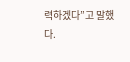력하겠다”고 말했다.